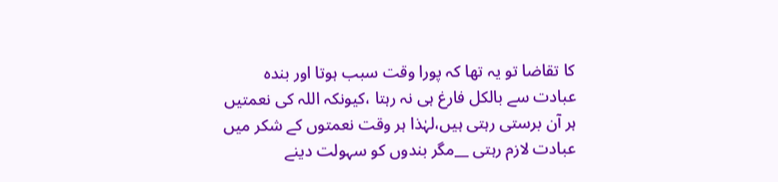کا تقاضا تو یہ تھا کہ پورا وقت سبب ہوتا اور بندہ عبادت سے بالکل فارغ ہی نہ رہتا ،کیونکہ اللہ کی نعمتیں ہر آن برستی رہتی ہیں،لہٰذا ہر وقت نعمتوں کے شکر میں عبادت لازم رہتی __مگر بندوں کو سہولت دینے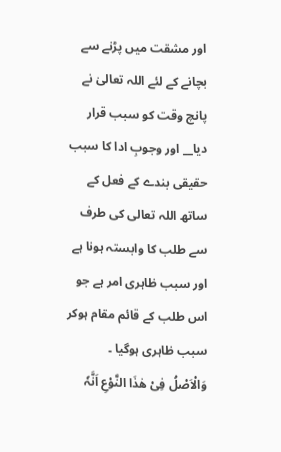اور مشقت میں پڑنے سے بچانے کے لئے اللہ تعالیٰ نے پانچ وقت کو سبب قرار دیا__ اور وجوبِ ادا کا سبب حقیقی بندے کے فعل کے ساتھ اللہ تعالی کی طرف سے طلب کا وابستہ ہونا ہے اور سبب ظاہری امر ہے جو اس طلب کے قائم مقام ہوکر سبب ظاہری ہوگیا ۔
وَالْاَصْلُ فِیْ ھٰذَا النَّوْعِ اَنَّہٗ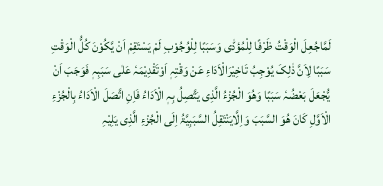لَمَّاجُعِلَ الْوَقْتُ ظَرْفًا لِلْمُؤدّٰی وَسَبَبًا لِلْوُجُوْبِ لَمْ یَسْتَقِمْ اَنْ یَّکُوْنَ کُلُّ الْوَقْتِ سَبَبًا لِاَنَّ ذٰلِکَ یُوْجِبُ تَاخِیْرَالْاَدَاءِ عَنْ وَقْتِہٖ اَوْتَقْدِیْمَہٗ عَلٰی سَبَبِہٖ فَوَجَبَ اَنْ یُّجْعَلَ بَعْضُہٗ سَبَبًا وَھُوَ الْجُزْءُ الَّذِی یَتَّصِلُ بِہٖ الْاَدَاءُ فَاِنِ اتَّصَلَ الْاَدَاءُ بِالْجُزْءِ الْاَوَّلِ کَانَ ھُوَ السَّبَبَ وَاِلَّایَنْتَقِلُ السَّبَبِیَّۃُ اِلَی الْجُزْءِ الَّذِی یَلِیْہِ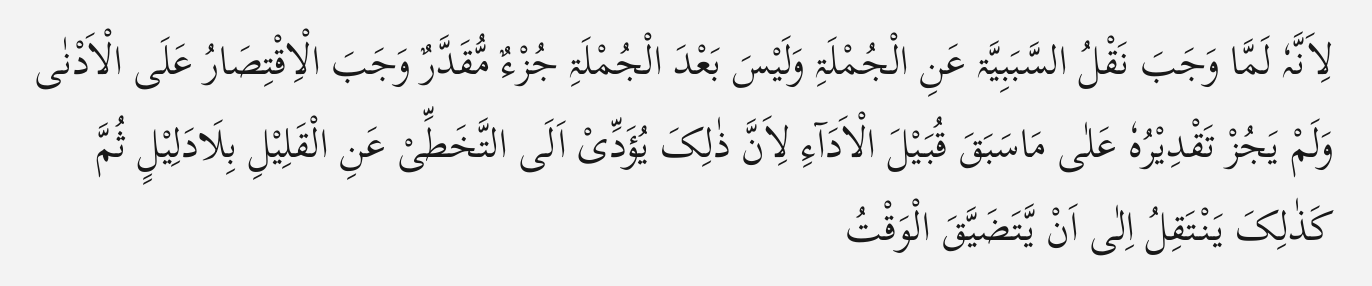لِاَنَّہٗ لَمَّا وَجَبَ نَقْلُ السَّبَبِیَّۃ عَنِ الْجُمْلَۃِ وَلَیْسَ بَعْدَ الْجُمْلَۃِ جُزْءٌ مُّقَدَّرٌ وَجَبَ الْاِقْتِصَارُ عَلَی الْاَدْنٰی وَلَمْ یَجُزْ تَقْدِیْرُہٗ عَلٰی مَاسَبَقَ قُبَیْلَ الْاَدَآءِ لِاَنَّ ذٰلِکَ یُؤَدِّیْ اَلَی التَّخَطِّیْ عَنِ الْقَلِیْلِ بِلَادَلِیْلٍ ثُمَّ کَذٰلِکَ یَنْتَقِلُ اِلٰی اَنْ یَّتَضَیَّقَ الْوَقْتُ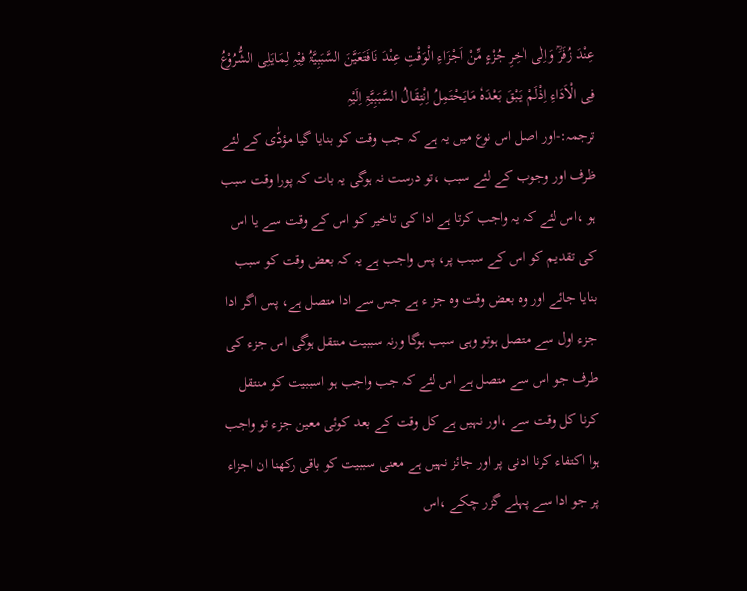عِنْدَ زُفَرَؒ وَاِلٰی اٰخِرِ جُزْءٍ مِّنْ اَجْزَاءِ الْوَقْتِ عِنْدَ نَافَتَعَیَّنَ السَّبَبِیَّۃُ فِیْہِ لِمَایَلِی الشُّرُوْعُ فِی الْاَدَاءِ اِذْلَمْ یَبْقَ بَعْدَہٗ مَایَحْتَمِلُ اِنْتِقَالُ السَّبَبِیَّۃِ اِلَیْہِ
ترجمہ:-اور اصل اس نوع میں یہ ہے کہ جب وقت کو بنایا گیا مؤدّٰی کے لئے ظرف اور وجوب کے لئے سبب ،تو درست نہ ہوگی یہ بات کہ پورا وقت سبب ہو ،اس لئے کہ یہ واجب کرتا ہے ادا کی تاخیر کو اس کے وقت سے یا اس کی تقدیم کو اس کے سبب پر، پس واجب ہے یہ کہ بعض وقت کو سبب بنایا جائے اور وہ بعض وقت وہ جز ء ہے جس سے ادا متصل ہے، پس اگر ادا جزء اول سے متصل ہوتو وہی سبب ہوگا ورنہ سببیت منتقل ہوگی اس جزء کی طرف جو اس سے متصل ہے اس لئے کہ جب واجب ہو اسببیت کو منتقل کرنا کل وقت سے ،اور نہیں ہے کل وقت کے بعد کوئی معین جزء تو واجب ہوا اکتفاء کرنا ادنی پر اور جائز نہیں ہے معنی سببیت کو باقی رکھنا ان اجزاء پر جو ادا سے پہلے گزر چکے ،اس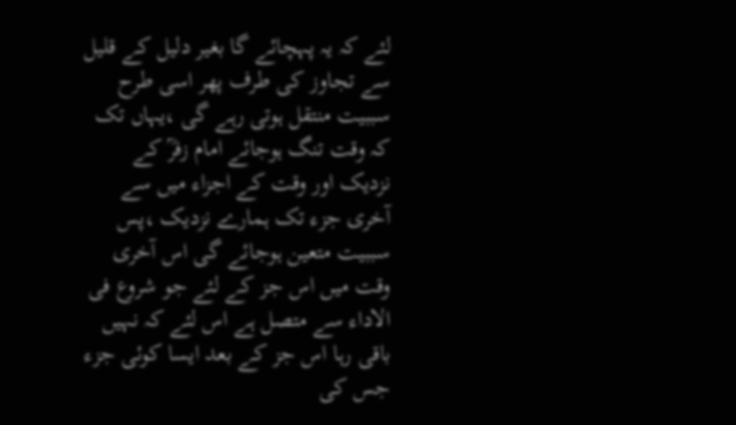لئے کہ یہ پہچائے گا بغیر دلیل کے قلیل سے تجاوز کی طرف پھر اسی طرح سببیت منتقل ہوتی رہے گی ،یہاں تک کہ وقت تنگ ہوجائے امام زفرؒ کے نزدیک اور وقت کے اجزاء میں سے آخری جزء تک ہمارے نزدیک ،پس سببیت متعین ہوجائے گی اس آخری وقت میں اس جز کے لئے جو شروع فی الاداء سے متصل ہے اس لئے کہ نہیں باقی رہا اس جز کے بعد ایسا کوئی جزء جس کی